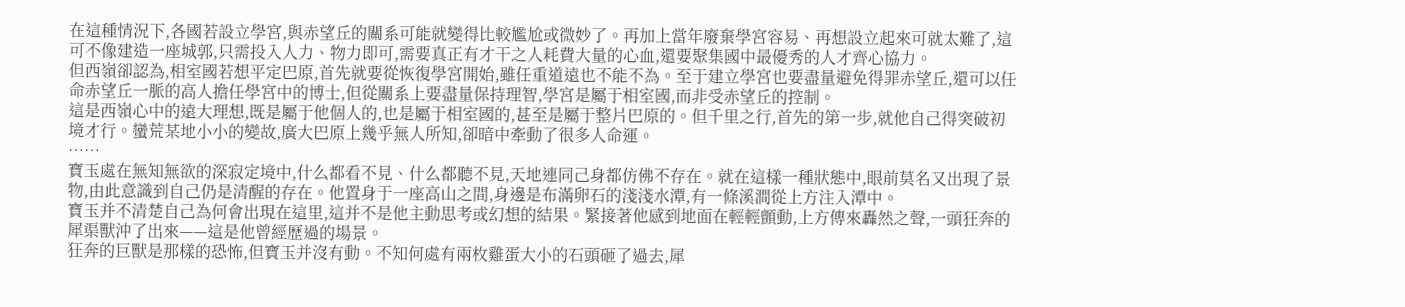在這種情況下,各國若設立學宮,與赤望丘的關系可能就變得比較尷尬或微妙了。再加上當年廢棄學宮容易、再想設立起來可就太難了,這可不像建造一座城郭,只需投入人力、物力即可,需要真正有才干之人耗費大量的心血,還要聚集國中最優秀的人才齊心協力。
但西嶺卻認為,相室國若想平定巴原,首先就要從恢復學宮開始,雖任重道遠也不能不為。至于建立學宮也要盡量避免得罪赤望丘,還可以任命赤望丘一脈的高人擔任學宮中的博士,但從關系上要盡量保持理智,學宮是屬于相室國,而非受赤望丘的控制。
這是西嶺心中的遠大理想,既是屬于他個人的,也是屬于相室國的,甚至是屬于整片巴原的。但千里之行,首先的第一步,就他自己得突破初境才行。蠻荒某地小小的變故,廣大巴原上幾乎無人所知,卻暗中牽動了很多人命運。
……
寶玉處在無知無欲的深寂定境中,什么都看不見、什么都聽不見,天地連同己身都仿佛不存在。就在這樣一種狀態中,眼前莫名又出現了景物,由此意識到自己仍是清醒的存在。他置身于一座高山之間,身邊是布滿卵石的淺淺水潭,有一條溪澗從上方注入潭中。
寶玉并不清楚自己為何會出現在這里,這并不是他主動思考或幻想的結果。緊接著他感到地面在輕輕顫動,上方傳來轟然之聲,一頭狂奔的犀渠獸沖了出來——這是他曾經歷過的場景。
狂奔的巨獸是那樣的恐怖,但寶玉并沒有動。不知何處有兩枚雞蛋大小的石頭砸了過去,犀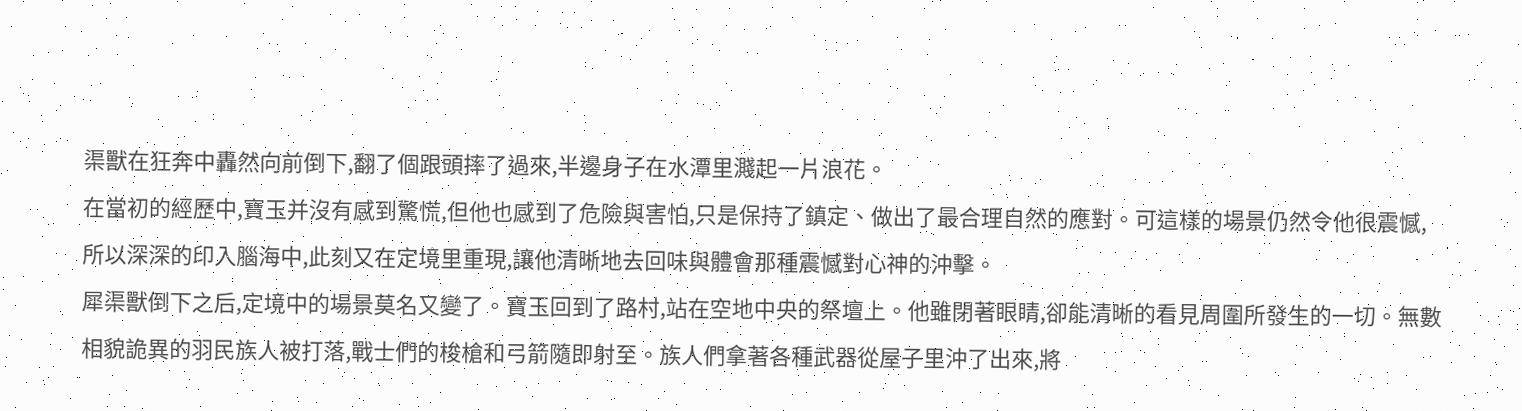渠獸在狂奔中轟然向前倒下,翻了個跟頭摔了過來,半邊身子在水潭里濺起一片浪花。
在當初的經歷中,寶玉并沒有感到驚慌,但他也感到了危險與害怕,只是保持了鎮定、做出了最合理自然的應對。可這樣的場景仍然令他很震憾,所以深深的印入腦海中,此刻又在定境里重現,讓他清晰地去回味與體會那種震憾對心神的沖擊。
犀渠獸倒下之后,定境中的場景莫名又變了。寶玉回到了路村,站在空地中央的祭壇上。他雖閉著眼睛,卻能清晰的看見周圍所發生的一切。無數相貌詭異的羽民族人被打落,戰士們的梭槍和弓箭隨即射至。族人們拿著各種武器從屋子里沖了出來,將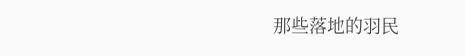那些落地的羽民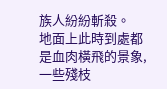族人紛紛斬殺。
地面上此時到處都是血肉橫飛的景象,一些殘枝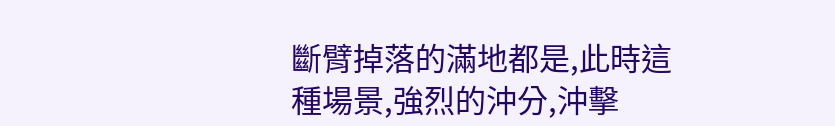斷臂掉落的滿地都是,此時這種場景,強烈的沖分,沖擊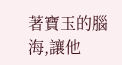著寶玉的腦海,讓他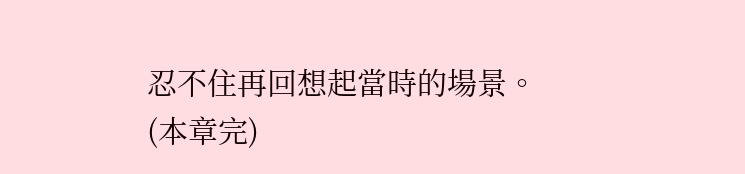忍不住再回想起當時的場景。
(本章完)